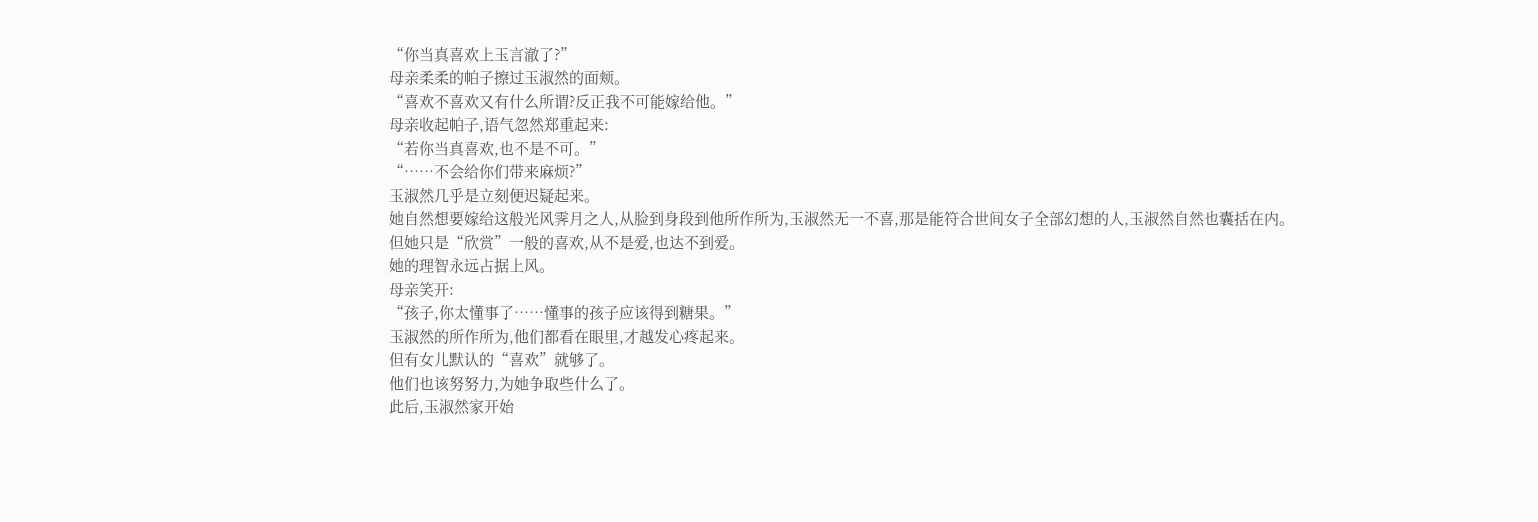“你当真喜欢上玉言澈了?”
母亲柔柔的帕子擦过玉淑然的面颊。
“喜欢不喜欢又有什么所谓?反正我不可能嫁给他。”
母亲收起帕子,语气忽然郑重起来:
“若你当真喜欢,也不是不可。”
“……不会给你们带来麻烦?”
玉淑然几乎是立刻便迟疑起来。
她自然想要嫁给这般光风霁月之人,从脸到身段到他所作所为,玉淑然无一不喜,那是能符合世间女子全部幻想的人,玉淑然自然也囊括在内。
但她只是“欣赏”一般的喜欢,从不是爱,也达不到爱。
她的理智永远占据上风。
母亲笑开:
“孩子,你太懂事了……懂事的孩子应该得到糖果。”
玉淑然的所作所为,他们都看在眼里,才越发心疼起来。
但有女儿默认的“喜欢”就够了。
他们也该努努力,为她争取些什么了。
此后,玉淑然家开始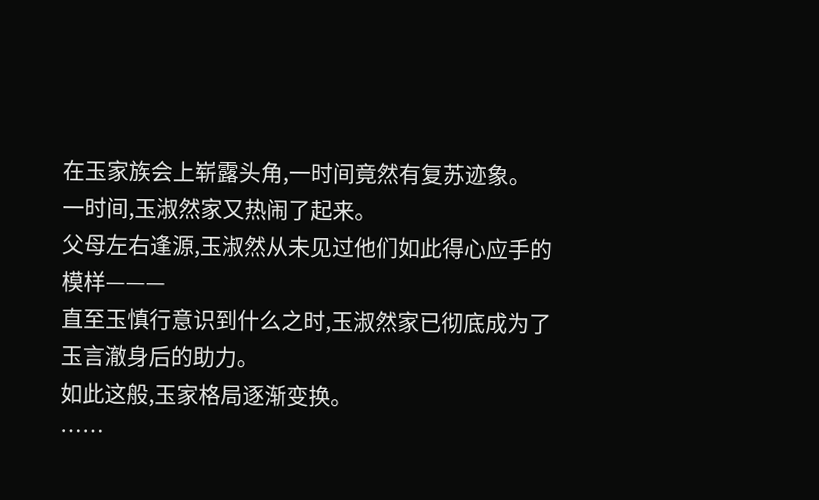在玉家族会上崭露头角,一时间竟然有复苏迹象。
一时间,玉淑然家又热闹了起来。
父母左右逢源,玉淑然从未见过他们如此得心应手的模样———
直至玉慎行意识到什么之时,玉淑然家已彻底成为了玉言澈身后的助力。
如此这般,玉家格局逐渐变换。
……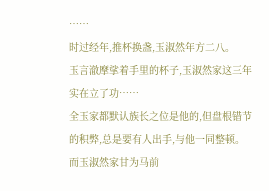……
时过经年,推杯换盏,玉淑然年方二八。
玉言澈摩挲着手里的杯子,玉淑然家这三年实在立了功……
全玉家都默认族长之位是他的,但盘根错节的积弊,总是要有人出手,与他一同整顿。
而玉淑然家甘为马前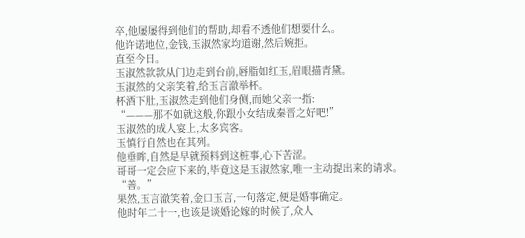卒,他屡屡得到他们的帮助,却看不透他们想要什么。
他许诺地位,金钱,玉淑然家均道谢,然后婉拒。
直至今日。
玉淑然款款从门边走到台前,唇脂如红玉,眉眼描青黛。
玉淑然的父亲笑着,给玉言澈举杯。
杯酒下肚,玉淑然走到他们身侧,而她父亲一指:
“———那不如就这般,你跟小女结成秦晋之好吧!”
玉淑然的成人宴上,太多宾客。
玉慎行自然也在其列。
他垂眸,自然是早就预料到这桩事,心下苦涩。
哥哥一定会应下来的,毕竟这是玉淑然家,唯一主动提出来的请求。
“善。”
果然,玉言澈笑着,金口玉言,一句落定,便是婚事确定。
他时年二十一,也该是谈婚论嫁的时候了,众人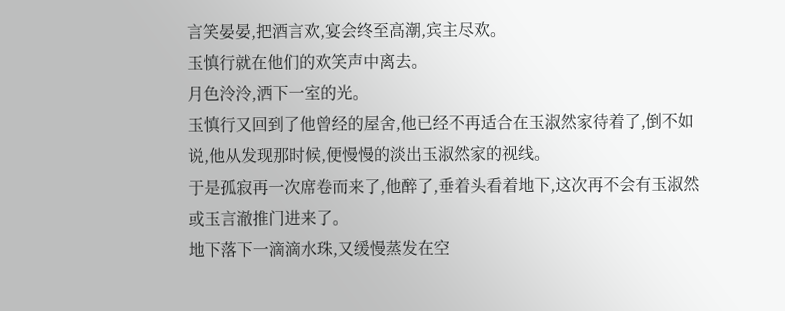言笑晏晏,把酒言欢,宴会终至高潮,宾主尽欢。
玉慎行就在他们的欢笑声中离去。
月色泠泠,洒下一室的光。
玉慎行又回到了他曾经的屋舍,他已经不再适合在玉淑然家待着了,倒不如说,他从发现那时候,便慢慢的淡出玉淑然家的视线。
于是孤寂再一次席卷而来了,他醉了,垂着头看着地下,这次再不会有玉淑然或玉言澈推门进来了。
地下落下一滴滴水珠,又缓慢蒸发在空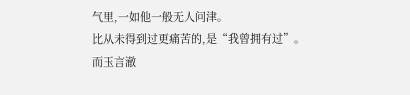气里,一如他一般无人问津。
比从未得到过更痛苦的,是“我曾拥有过”。
而玉言澈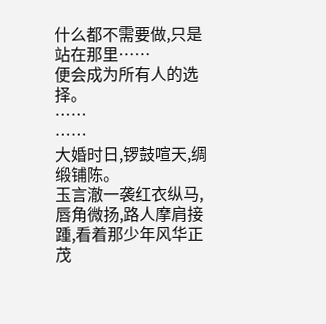什么都不需要做,只是站在那里……
便会成为所有人的选择。
……
……
大婚时日,锣鼓喧天,绸缎铺陈。
玉言澈一袭红衣纵马,唇角微扬,路人摩肩接踵,看着那少年风华正茂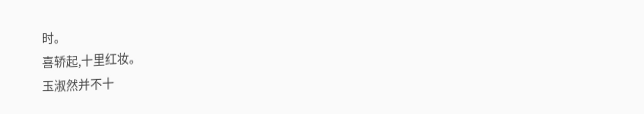时。
喜轿起,十里红妆。
玉淑然并不十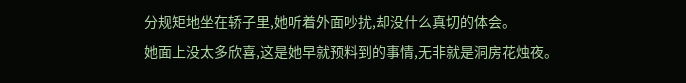分规矩地坐在轿子里,她听着外面吵扰,却没什么真切的体会。
她面上没太多欣喜,这是她早就预料到的事情,无非就是洞房花烛夜。